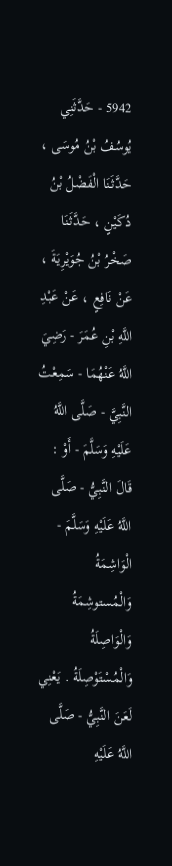5942 - حَدَّثَنِي يُوسُفُ بْنُ مُوسَى ، حَدَّثَنَا الْفَضْلُ بْنُ دُكَيْنٍ ، حَدَّثَنَا صَخْرُ بْنُ جُوَيْرِيَةَ ، عَنْ نَافِعٍ ، عَنْ عَبْدِ اللَّهِ بْنِ عُمَرَ - رَضِيَ اللَّهُ عَنْهُمَا - سَمِعْتُ النَّبِيَّ - صَلَّى اللَّهُ عَلَيْهِ وَسَلَّمَ - أَوْ : قَالَ النَّبِيُّ - صَلَّى اللَّهُ عَلَيْهِ وَسَلَّمَ - الْوَاشِمَةُ وَالْمُستوشِمَةُ وَالْوَاصِلَةُ وَالْمُسْتَوْصِلَةُ . يَعْنِي لَعَنَ النَّبِيُّ - صَلَّى اللَّهُ عَلَيْهِ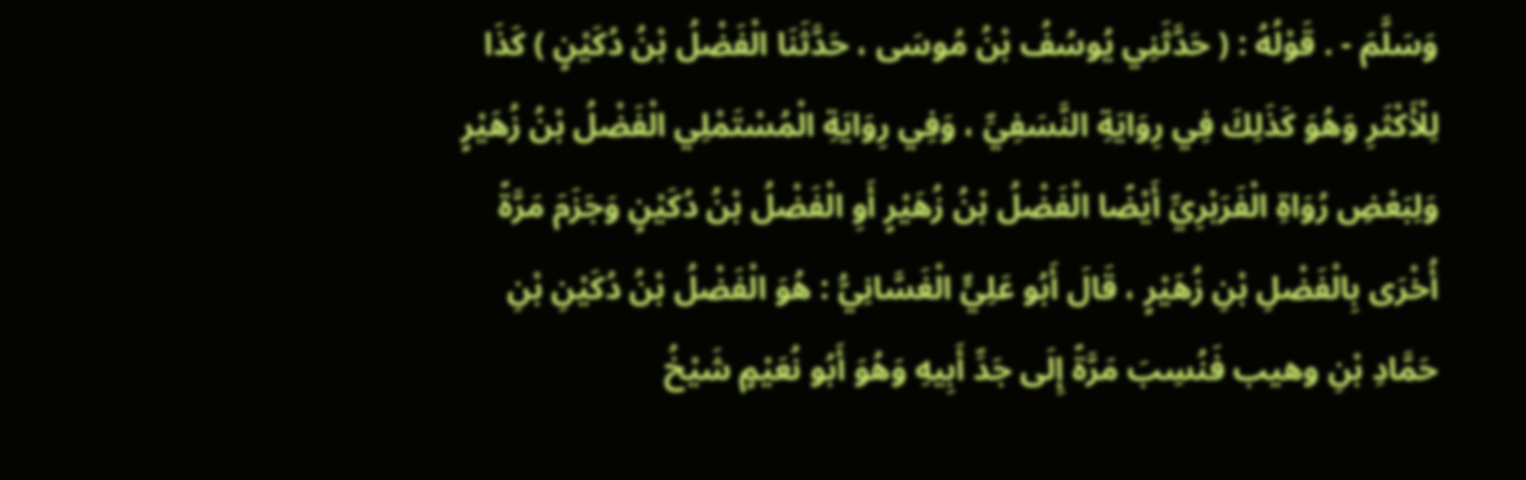وَسَلَّمَ - . قَوْلُهُ : ( حَدَّثَنِي يُوسُفُ بْنُ مُوسَى ، حَدَّثَنَا الْفَضْلُ بْنُ دُكَيْنٍ ) كَذَا لِلْأَكْثَرِ وَهُوَ كَذَلِكَ فِي رِوَايَةِ النَّسَفِيِّ ، وَفِي رِوَايَةِ الْمُسْتَمْلِي الْفَضْلُ بْنُ زُهَيْرٍ وَلِبَعْضِ رُوَاةِ الْفَرَبْرِيِّ أَيْضًا الْفَضْلُ بْنُ زُهَيْرٍ أَوِ الْفَضْلُ بْنُ دُكَيْنٍ وَجَزَمَ مَرَّةً أُخْرَى بِالْفَضْلِ بْنِ زُهَيْرٍ ، قَالَ أَبُو عَلِيٍّ الْغَسَّانِيُّ : هُوَ الْفَضْلُ بْنُ دُكَيْنِ بْنِ حَمَّادِ بْنِ وهيب فَنُسِبَ مَرَّةً إِلَى جَدِّ أَبِيهِ وَهُوَ أَبُو نُعَيْمٍ شَيْخُ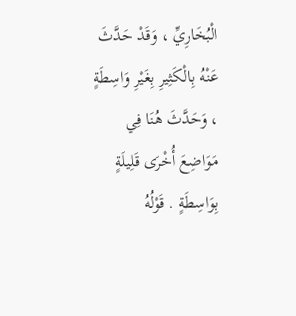الْبُخَارِيِّ ، وَقَدْ حَدَّثَ عَنْهُ بِالْكَثِيرِ بِغَيْرِ وَاسِطَةٍ ، وَحَدَّثَ هُنَا فِي مَوَاضِعَ أُخْرَى قَلِيلَةٍ بِوَاسِطَةٍ . قَوْلُهُ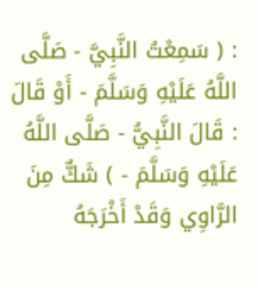: ( سَمِعْتُ النَّبِيَّ - صَلَّى اللَّهُ عَلَيْهِ وَسَلَّمَ - أَوْ قَالَ : قَالَ النَّبِيُّ - صَلَّى اللَّهُ عَلَيْهِ وَسَلَّمَ - ) شَكٌّ مِنَ الرَّاوِي وَقَدْ أَخْرَجَهُ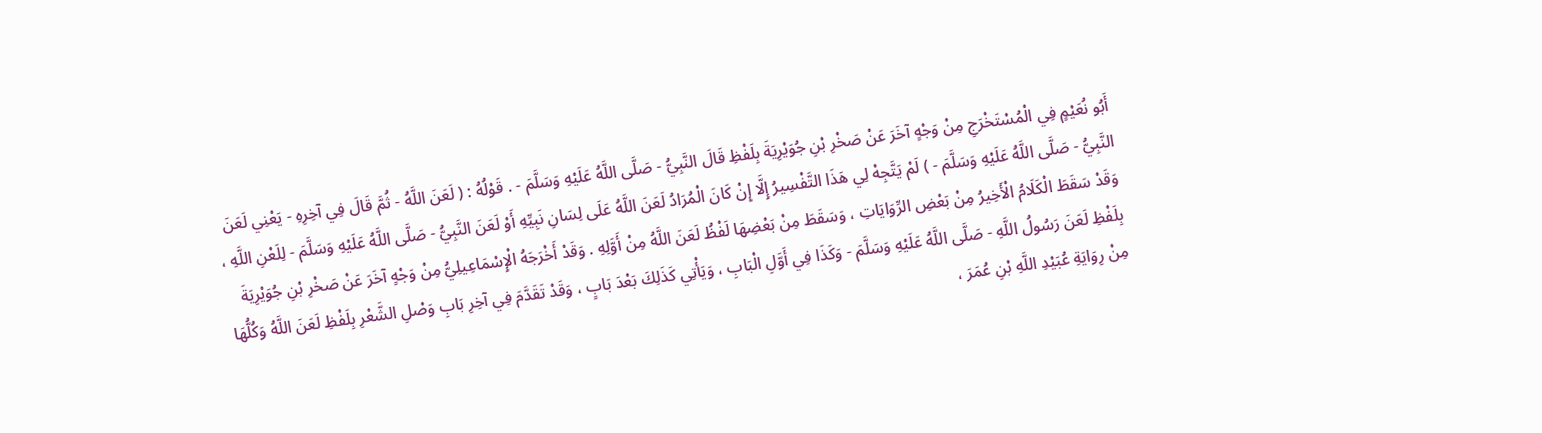أَبُو نُعَيْمٍ فِي الْمُسْتَخْرَجِ مِنْ وَجْهٍ آخَرَ عَنْ صَخْرِ بْنِ جُوَيْرِيَةَ بِلَفْظِ قَالَ النَّبِيُّ - صَلَّى اللَّهُ عَلَيْهِ وَسَلَّمَ - . قَوْلُهُ : ( لَعَنَ اللَّهُ - ثُمَّ قَالَ فِي آخِرِهِ - يَعْنِي لَعَنَ النَّبِيُّ - صَلَّى اللَّهُ عَلَيْهِ وَسَلَّمَ - ) لَمْ يَتَّجِهْ لِي هَذَا التَّفْسِيرُ إِلَّا إِنْ كَانَ الْمُرَادُ لَعَنَ اللَّهُ عَلَى لِسَانِ نَبِيِّهِ أَوْ لَعَنَ النَّبِيُّ - صَلَّى اللَّهُ عَلَيْهِ وَسَلَّمَ - لِلَعْنِ اللَّهِ ، وَقَدْ سَقَطَ الْكَلَامُ الْأَخِيرُ مِنْ بَعْضِ الرِّوَايَاتِ ، وَسَقَطَ مِنْ بَعْضِهَا لَفْظُ لَعَنَ اللَّهُ مِنْ أَوَّلِهِ . وَقَدْ أَخْرَجَهُ الْإِسْمَاعِيلِيُّ مِنْ وَجْهٍ آخَرَ عَنْ صَخْرِ بْنِ جُوَيْرِيَةَ بِلَفْظِ لَعَنَ رَسُولُ اللَّهِ - صَلَّى اللَّهُ عَلَيْهِ وَسَلَّمَ - وَكَذَا فِي أَوَّلِ الْبَابِ ، وَيَأْتِي كَذَلِكَ بَعْدَ بَابٍ ، وَقَدْ تَقَدَّمَ فِي آخِرِ بَابِ وَصْلِ الشَّعْرِ بِلَفْظِ لَعَنَ اللَّهُ وَكُلُّهَا مِنْ رِوَايَةِ عُبَيْدِ اللَّهِ بْنِ عُمَرَ ،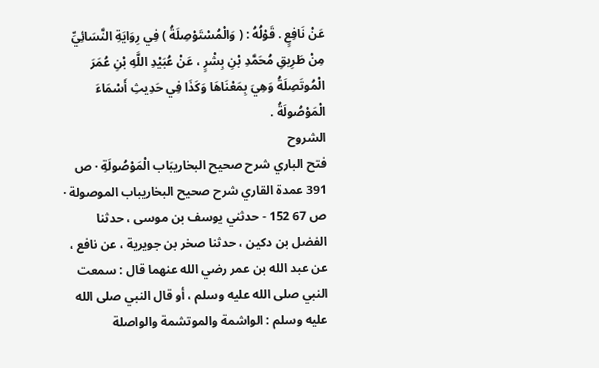عَنْ نَافِعٍ . قَوْلُهُ : ( وَالْمُسْتَوْصِلَةُ ) فِي رِوَايَةِ النَّسَائِيِّ مِنْ طَرِيقِ مُحَمَّدِ بْنِ بِشْرٍ ، عَنْ عُبَيْدِ اللَّهِ بْنِ عُمَرَ الْمُوتَصِلَةُ وَهِيَ بِمَعْنَاهَا وَكَذَا فِي حَدِيثِ أَسْمَاءَ الْمَوْصُولَةُ .
الشروح
فتح الباري شرح صحيح البخاريبَاب الْمَوْصُولَةِ · ص 391 عمدة القاري شرح صحيح البخاريباب الموصولة · ص 67 152 - حدثني يوسف بن موسى ، حدثنا الفضل بن دكين ، حدثنا صخر بن جويرية ، عن نافع ، عن عبد الله بن عمر رضي الله عنهما قال : سمعت النبي صلى الله عليه وسلم ، أو قال النبي صلى الله عليه وسلم : الواشمة والموتشمة والواصلة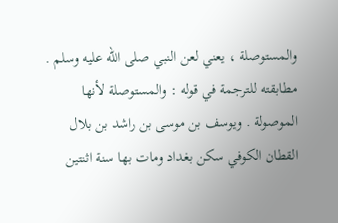والمستوصلة ، يعني لعن النبي صلى الله عليه وسلم . مطابقته للترجمة في قوله : والمستوصلة لأنها الموصولة . ويوسف بن موسى بن راشد بن بلال القطان الكوفي سكن بغداد ومات بها سنة اثنتين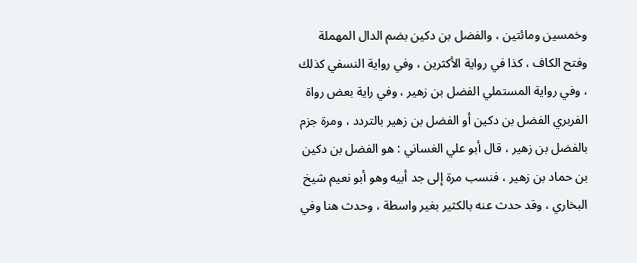وخمسين ومائتين ، والفضل بن دكين بضم الدال المهملة وفتح الكاف ، كذا في رواية الأكثرين ، وفي رواية النسفي كذلك ، وفي رواية المستملي الفضل بن زهير ، وفي راية بعض رواة الفربري الفضل بن دكين أو الفضل بن زهير بالتردد ، ومرة جزم بالفضل بن زهير ، قال أبو علي الغساني : هو الفضل بن دكين بن حماد بن زهير ، فنسب مرة إلى جد أبيه وهو أبو نعيم شيخ البخاري ، وقد حدث عنه بالكثير بغير واسطة ، وحدث هنا وفي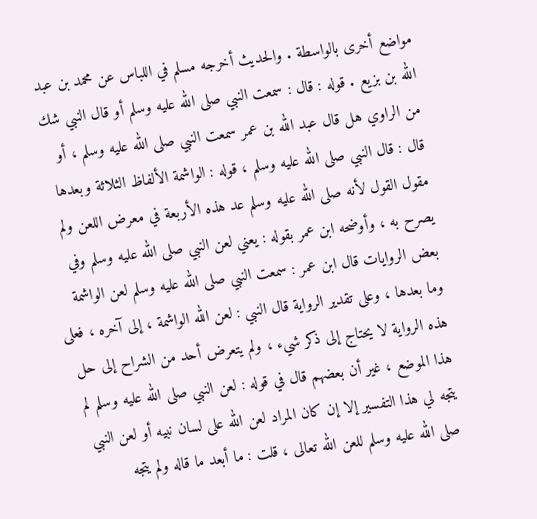مواضع أخرى بالواسطة . والحديث أخرجه مسلم في اللباس عن محمد بن عبد الله بن بزيع . قوله : قال : سمعت النبي صلى الله عليه وسلم أو قال النبي شك من الراوي هل قال عبد الله بن عمر سمعت النبي صلى الله عليه وسلم ، أو قال : قال النبي صلى الله عليه وسلم ، قوله : الواشمة الألفاظ الثلاثة وبعدها مقول القول لأنه صلى الله عليه وسلم عد هذه الأربعة في معرض اللعن ولم يصرح به ، وأوضحه ابن عمر بقوله : يعني لعن النبي صلى الله عليه وسلم وفي بعض الروايات قال ابن عمر : سمعت النبي صلى الله عليه وسلم لعن الواشمة وما بعدها ، وعلى تقدير الرواية قال النبي : لعن الله الواشمة ، إلى آخره ، فعلى هذه الرواية لا يحتاج إلى ذكر شيء ، ولم يتعرض أحد من الشراح إلى حل هذا الموضع ، غير أن بعضهم قال في قوله : لعن النبي صلى الله عليه وسلم لم يتجه لي هذا التفسير إلا إن كان المراد لعن الله على لسان نبيه أو لعن النبي صلى الله عليه وسلم للعن الله تعالى ، قلت : ما أبعد ما قاله ولم يتجه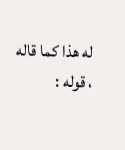له هذا كما قاله ، قوله :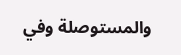والمستوصلة وفي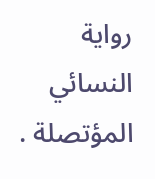رواية النسائي المؤتصلة .